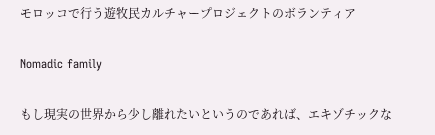モロッコで行う遊牧民カルチャープロジェクトのボランティア

Nomadic family

もし現実の世界から少し離れたいというのであれば、エキゾチックな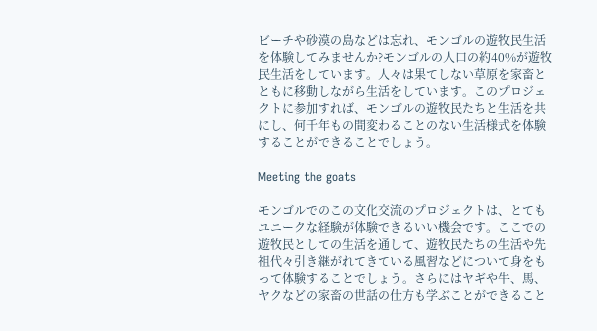ビーチや砂漠の島などは忘れ、モンゴルの遊牧民生活を体験してみませんか?モンゴルの人口の約40%が遊牧民生活をしています。人々は果てしない草原を家畜とともに移動しながら生活をしています。このプロジェクトに参加すれば、モンゴルの遊牧民たちと生活を共にし、何千年もの間変わることのない生活様式を体験することができることでしょう。

Meeting the goats

モンゴルでのこの文化交流のプロジェクトは、とてもユニークな経験が体験できるいい機会です。ここでの遊牧民としての生活を通して、遊牧民たちの生活や先祖代々引き継がれてきている風習などについて身をもって体験することでしょう。さらにはヤギや牛、馬、ヤクなどの家畜の世話の仕方も学ぶことができること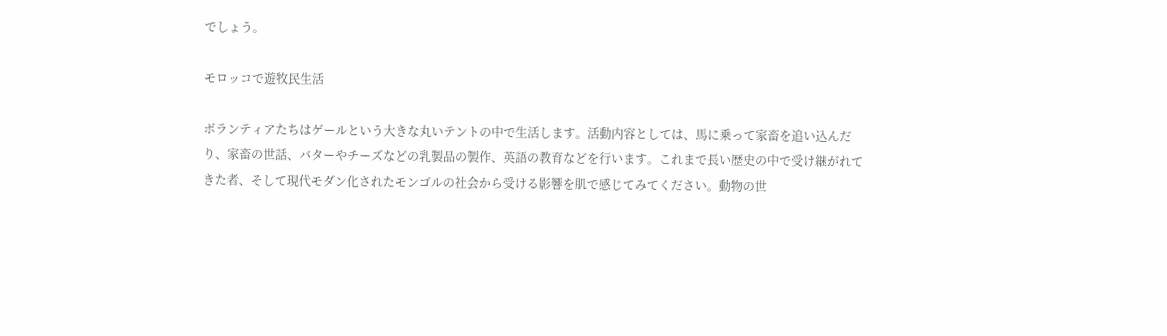でしょう。

モロッコで遊牧民生活

ボランティアたちはゲールという大きな丸いテントの中で生活します。活動内容としては、馬に乗って家畜を追い込んだり、家畜の世話、バターやチーズなどの乳製品の製作、英語の教育などを行います。これまで長い歴史の中で受け継がれてきた者、そして現代モダン化されたモンゴルの社会から受ける影響を肌で感じてみてください。動物の世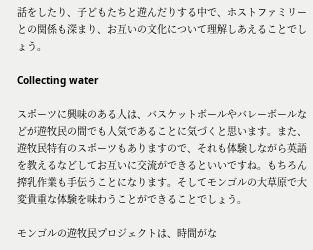話をしたり、子どもたちと遊んだりする中で、ホストファミリーとの関係も深まり、お互いの文化について理解しあえることでしょう。

Collecting water

スポーツに興味のある人は、バスケットボールやバレーボールなどが遊牧民の間でも人気であることに気づくと思います。また、遊牧民特有のスポーツもありますので、それも体験しながら英語を教えるなどしてお互いに交流ができるといいですね。もちろん搾乳作業も手伝うことになります。そしてモンゴルの大草原で大変貴重な体験を味わうことができることでしょう。

モンゴルの遊牧民プロジェクトは、時間がな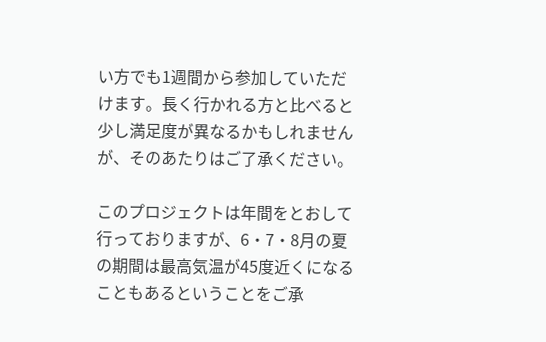い方でも1週間から参加していただけます。長く行かれる方と比べると少し満足度が異なるかもしれませんが、そのあたりはご了承ください。

このプロジェクトは年間をとおして行っておりますが、6・7・8月の夏の期間は最高気温が45度近くになることもあるということをご承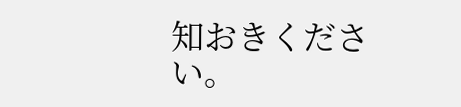知おきください。